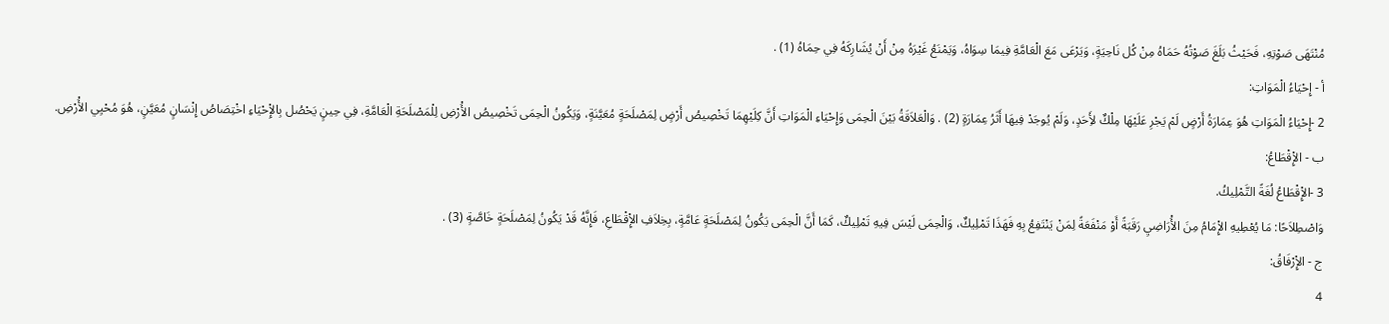مُنْتَهَى صَوْتِهِ، فَحَيْثُ بَلَغَ صَوْتُهُ حَمَاهُ مِنْ كُل نَاحِيَةٍ، وَيَرْعَى مَعَ الْعَامَّةِ فِيمَا سِوَاهُ، وَيَمْنَعُ غَيْرَهُ مِنْ أَنْ يُشَارِكَهُ فِي حِمَاهُ (1) .
أ - إِحْيَاءُ الْمَوَاتِ:
2 -إِحْيَاءُ الْمَوَاتِ هُوَ عِمَارَةُ أَرْضٍ لَمْ يَجْرِ عَلَيْهَا مِلْكٌ لأَِحَدٍ، وَلَمْ يُوجَدْ فِيهَا أَثَرُ عِمَارَةٍ (2) . وَالْعَلاَقَةُ بَيْنَ الْحِمَى وَإِحْيَاءِ الْمَوَاتِ أَنَّ كِلَيْهِمَا تَخْصِيصُ أَرْضٍ لِمَصْلَحَةٍ مُعَيَّنَةٍ، وَيَكُونُ الْحِمَى تَخْصِيصُ الأَْرْضِ لِلْمَصْلَحَةِ الْعَامَّةِ، فِي حِينٍ يَحْصُل بِالإِْحْيَاءِ اخْتِصَاصُ إِنْسَانٍ مُعَيَّنٍ، هُوَ مُحْيِي الأَْرْضِ.
ب - الإِْقْطَاعُ:
3 -الإِْقْطَاعُ لُغَةً التَّمْلِيكُ.
وَاصْطِلاَحًا: مَا يُعْطِيهِ الإِْمَامُ مِنَ الأَْرَاضِيِ رَقَبَةً أَوْ مَنْفَعَةً لِمَنْ يَنْتَفِعُ بِهِ فَهَذَا تَمْلِيكٌ، وَالْحِمَى لَيْسَ فِيهِ تَمْلِيكٌ، كَمَا أَنَّ الْحِمَى يَكُونُ لِمَصْلَحَةٍ عَامَّةٍ، بِخِلاَفِ الإِْقْطَاعِ، فَإِنَّهُ قَدْ يَكُونُ لِمَصْلَحَةٍ خَاصَّةٍ (3) .
ج - الإِْرْفَاقُ:
4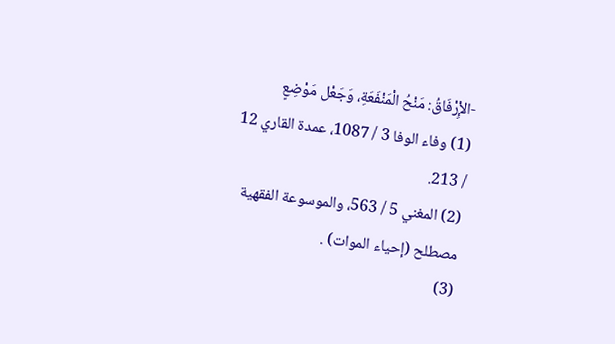-الإِْرْفَاقُ: مَنْحُ الْمَنْفَعَةِ، وَجَعْل مَوْضِعٍ
(1) وفاء الوفا 3 / 1087، عمدة القاري 12 / 213.
(2) المغني 5 / 563، والموسوعة الفقهية مصطلح (إحياء الموات) .
(3)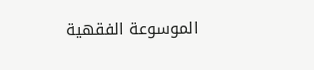الموسوعة الفقهية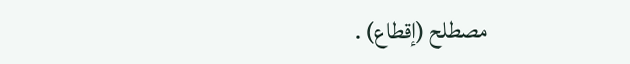مصطلح (إقطاع) .